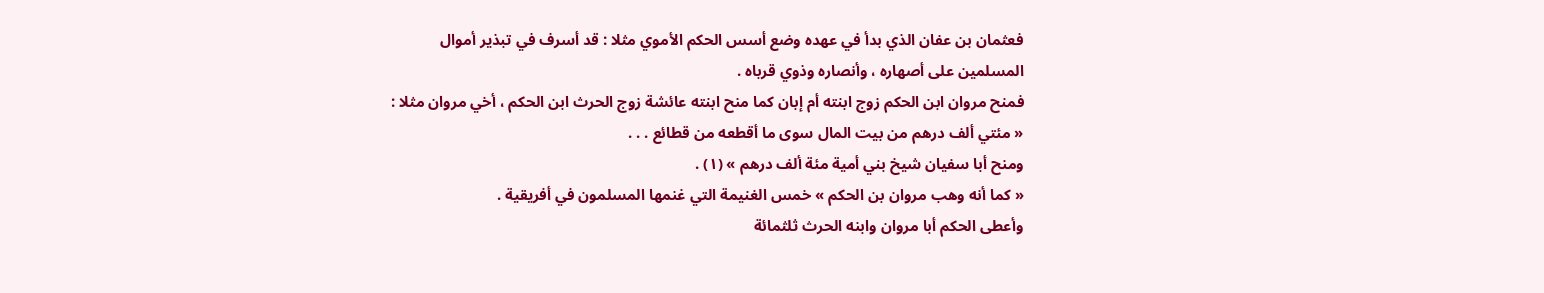فعثمان بن عفان الذي بدأ في عهده وضع أسس الحكم الأموي مثلا : قد أسرف في تبذير أموال المسلمين على أصهاره ، وأنصاره وذوي قرباه .
فمنح مروان ابن الحكم زوج ابنته أم إبان كما منح ابنته عائشة زوج الحرث ابن الحكم ، أخي مروان مثلا : « مئتي ألف درهم من بيت المال سوى ما أقطعه من قطائع . . .
ومنح أبا سفيان شيخ بني أمية مئة ألف درهم » (١) .
« كما أنه وهب مروان بن الحكم » خمس الغنيمة التي غنمها المسلمون في أفريقية .
وأعطى الحكم أبا مروان وابنه الحرث ثلثمائة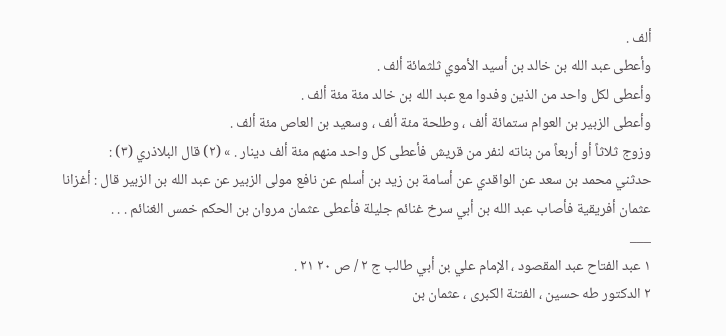ألف .
وأعطى عبد الله بن خالد بن أسيد الأموي ثلثمائة ألف .
وأعطى لكل واحد من الذين وفدوا مع عبد الله بن خالد مئة مئة ألف .
وأعطى الزبير بن العوام ستمائة ألف ، وطلحة مئة ألف ، وسعيد بن العاص مئة ألف .
وزوج ثلاثاً أو أربعاً من بناته لنفر من قريش فأعطى كل واحد منهم مئة ألف دينار . » (٢) قال البلاذري (٣) :
حدثني محمد بن سعد عن الواقدي عن أسامة بن زيد بن أسلم عن نافع مولى الزبير عن عبد الله بن الزبير قال : أغزانا عثمان أفريقية فأصاب عبد الله بن أبي سرخ غنائم جليلة فأعطى عثمان مروان بن الحكم خمس الغنائم . . .
___
١ عبد الفتاح عبد المقصود ، الإمام علي بن أبي طالب ج ٢ / ص ٢٠ ٢١ .
٢ الدكتور طه حسين ، الفتنة الكبرى ، عثمان بن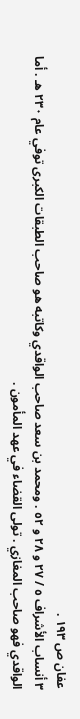عفان ص ١٩٣ .
٣ أنساب الأشراف ٥ / ٢٧ و ٢٨ و ٥٢ . ومحمد بن سعد صاحب الواقدي وكاتبه هو صاحب الطبقات الكبرى توفي عام ٢٣٠ هـ . أما الواقدي فهو صاحب المغازي . تولى القضاء في عهد المأمون .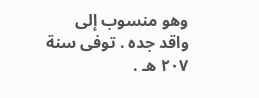وهو منسوب إلى واقد جده . توفى سنة ٢٠٧ هـ .